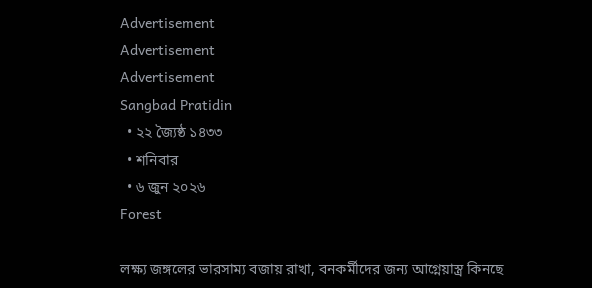Advertisement
Advertisement
Advertisement
Sangbad Pratidin
  • ২২ জ্যৈষ্ঠ ১৪৩৩
  • শনিবার
  • ৬ জুন ২০২৬
Forest

লক্ষ্য জঙ্গলের ভারসাম্য বজায় রাখা, বনকর্মীদের জন্য আগ্নেয়াস্ত্র কিনছে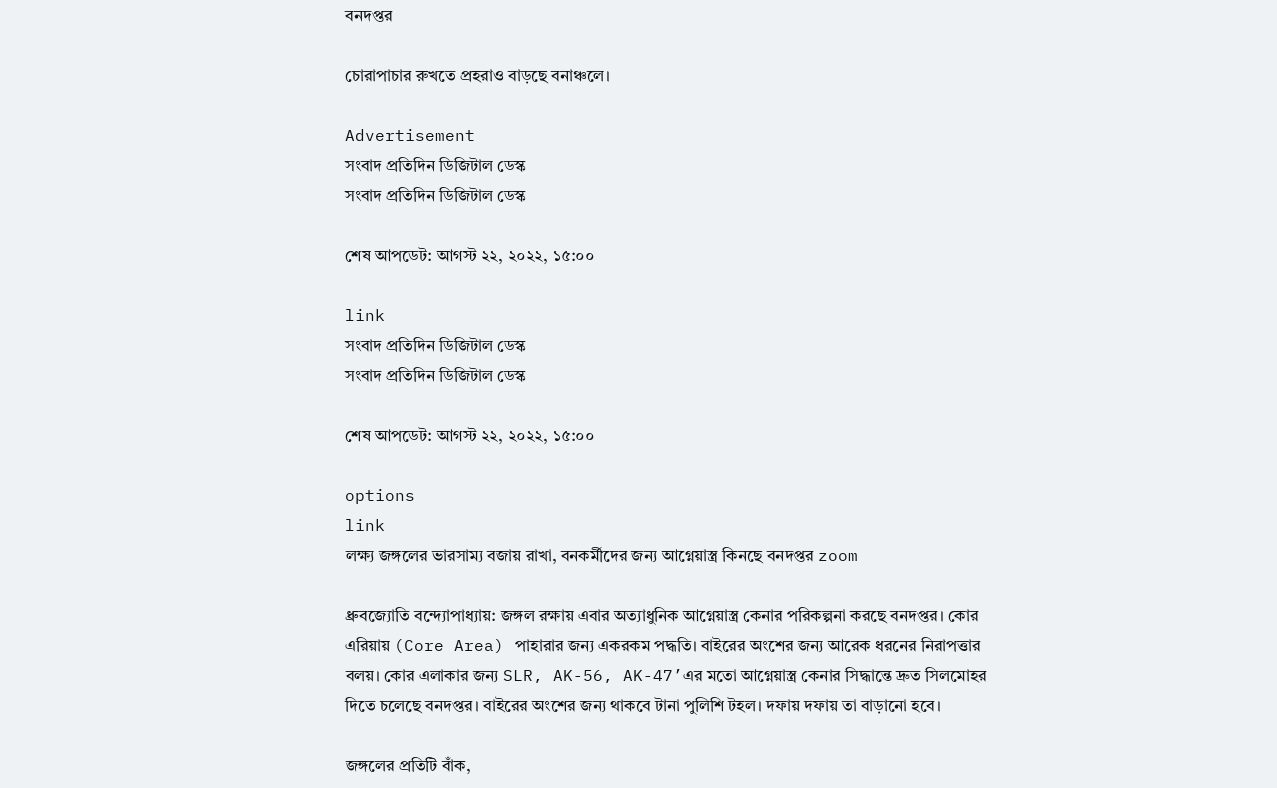বনদপ্তর

চোরাপাচার রুখতে প্রহরাও বাড়ছে বনাঞ্চলে।

Advertisement
সংবাদ প্রতিদিন ডিজিটাল ডেস্ক
সংবাদ প্রতিদিন ডিজিটাল ডেস্ক

শেষ আপডেট: আগস্ট ২২, ২০২২, ১৫:০০

link
সংবাদ প্রতিদিন ডিজিটাল ডেস্ক
সংবাদ প্রতিদিন ডিজিটাল ডেস্ক

শেষ আপডেট: আগস্ট ২২, ২০২২, ১৫:০০

options
link
লক্ষ্য জঙ্গলের ভারসাম্য বজায় রাখা, বনকর্মীদের জন্য আগ্নেয়াস্ত্র কিনছে বনদপ্তর zoom

ধ্রুবজ্যোতি বন্দ্যোপাধ্যায়: জঙ্গল রক্ষায় এবার অত্যাধুনিক আগ্নেয়াস্ত্র কেনার পরিকল্পনা করছে বনদপ্তর। কোর এরিয়ায় (Core Area) পাহারার জন্য একরকম পদ্ধতি। বাইরের অংশের জন্য আরেক ধরনের নিরাপত্তার বলয়। কোর এলাকার জন্য SLR, AK-56, AK-47’এর মতো আগ্নেয়াস্ত্র কেনার সিদ্ধান্তে দ্রুত সিলমোহর দিতে চলেছে বনদপ্তর। বাইরের অংশের জন্য থাকবে টানা পুলিশি টহল। দফায় দফায় তা বাড়ানো হবে।

জঙ্গলের প্রতিটি বাঁক,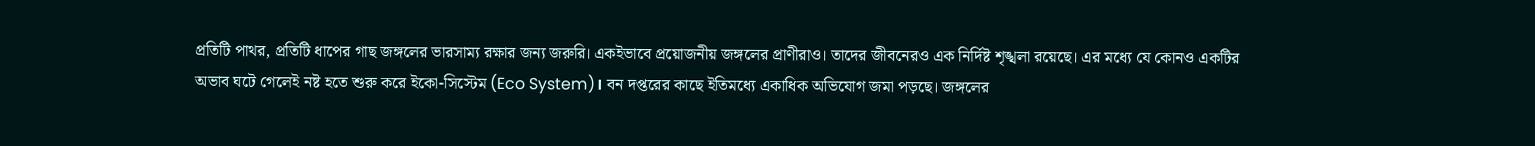প্রতিটি পাথর, প্রতিটি ধাপের গাছ জঙ্গলের ভারসাম্য রক্ষার জন্য জরুরি। একইভাবে প্রয়োজনীয় জঙ্গলের প্রাণীরাও। তাদের জীবনেরও এক নির্দিষ্ট শৃঙ্খলা রয়েছে। এর মধ্যে যে কোনও একটির অভাব ঘটে গেলেই নষ্ট হতে শুরু করে ইকো-সিস্টেম (Eco System)। বন দপ্তরের কাছে ইতিমধ্যে একাধিক অভিযোগ জমা পড়ছে। জঙ্গলের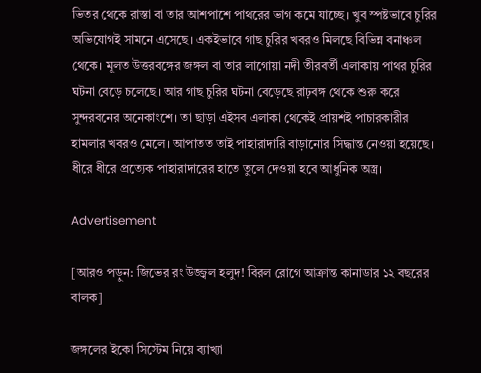ভিতর থেকে রাস্তা বা তার আশপাশে পাথরের ভাগ কমে যাচ্ছে। খুব স্পষ্টভাবে চুরির অভিযোগই সামনে এসেছে। একইভাবে গাছ চুরির খবরও মিলছে বিভিন্ন বনাঞ্চল থেকে। মূলত উত্তরবঙ্গের জঙ্গল বা তার লাগোয়া নদী তীরবর্তী এলাকায় পাথর চুরির ঘটনা বেড়ে চলেছে। আর গাছ চুরির ঘটনা বেড়েছে রাঢ়বঙ্গ থেকে শুরু করে সুন্দরবনের অনেকাংশে। তা ছাড়া এইসব এলাকা থেকেই প্রায়শই পাচারকারীর হামলার খবরও মেলে। আপাতত তাই পাহারাদারি বাড়ানোর সিদ্ধান্ত নেওয়া হয়েছে। ধীরে ধীরে প্রত্যেক পাহারাদারের হাতে তুলে দেওয়া হবে আধুনিক অস্ত্র।

Advertisement

[আরও পড়ুন: জিভের রং উজ্জ্বল হলুদ! বিরল রোগে আক্রান্ত কানাডার ১২ বছরের বালক]

জঙ্গলের ইকো সিস্টেম নিয়ে ব্যাখ্যা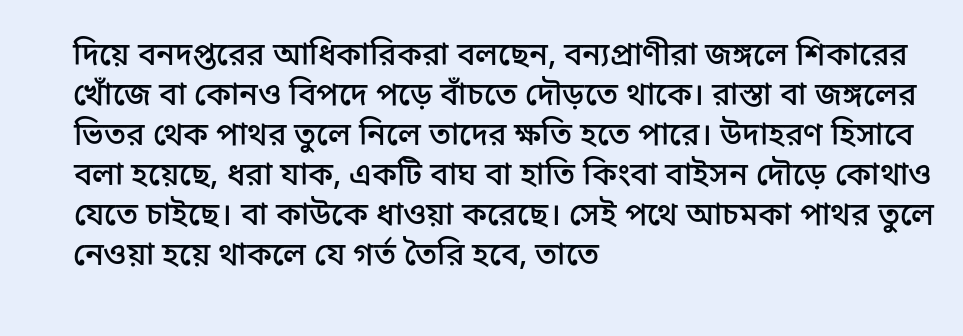দিয়ে বনদপ্তরের আধিকারিকরা বলছেন, বন্যপ্রাণীরা জঙ্গলে শিকারের খোঁজে বা কোনও বিপদে পড়ে বাঁচতে দৌড়তে থাকে। রাস্তা বা জঙ্গলের ভিতর থেক পাথর তুলে নিলে তাদের ক্ষতি হতে পারে। উদাহরণ হিসাবে বলা হয়েছে, ধরা যাক, একটি বাঘ বা হাতি কিংবা বাইসন দৌড়ে কোথাও যেতে চাইছে। বা কাউকে ধাওয়া করেছে। সেই পথে আচমকা পাথর তুলে নেওয়া হয়ে থাকলে যে গর্ত তৈরি হবে, তাতে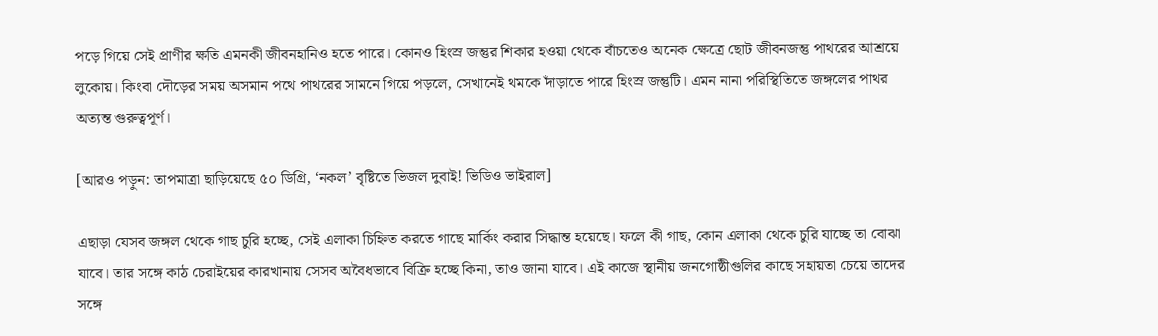পড়ে গিয়ে সেই প্রাণীর ক্ষতি এমনকী জীবনহানিও হতে পারে। কোনও হিংস্র জন্তুর শিকার হওয়া থেকে বাঁচতেও অনেক ক্ষেত্রে ছোট জীবনজন্তু পাথরের আশ্রয়ে লুকোয়। কিংবা দৌড়ের সময় অসমান পথে পাথরের সামনে গিয়ে পড়লে, সেখানেই থমকে দাঁড়াতে পারে হিংস্র জন্তুটি। এমন নানা পরিস্থিতিতে জঙ্গলের পাথর অত্যন্ত গুরুত্বপূর্ণ।

[আরও পড়ুন: তাপমাত্রা ছাড়িয়েছে ৫০ ডিগ্রি, ‘নকল’ বৃষ্টিতে ভিজল দুবাই! ভিডিও ভাইরাল]

এছাড়া যেসব জঙ্গল থেকে গাছ চুরি হচ্ছে, সেই এলাকা চিহ্নিত করতে গাছে মার্কিং করার সিদ্ধান্ত হয়েছে। ফলে কী গাছ, কোন এলাকা থেকে চুরি যাচ্ছে তা বোঝা যাবে। তার সঙ্গে কাঠ চেরাইয়ের কারখানায় সেসব অবৈধভাবে বিক্রি হচ্ছে কিনা, তাও জানা যাবে। এই কাজে স্থানীয় জনগোষ্ঠীগুলির কাছে সহায়তা চেয়ে তাদের সঙ্গে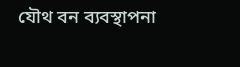যৌথ বন ব্যবস্থাপনা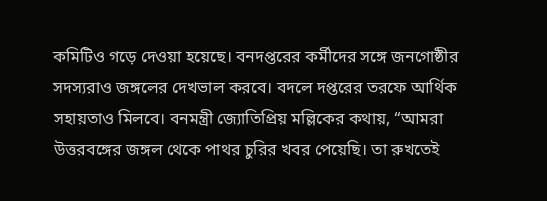কমিটিও গড়ে দেওয়া হয়েছে। বনদপ্তরের কর্মীদের সঙ্গে জনগোষ্ঠীর সদস্যরাও জঙ্গলের দেখভাল করবে। বদলে দপ্তরের তরফে আর্থিক সহায়তাও মিলবে। বনমন্ত্রী জ্যোতিপ্রিয় মল্লিকের কথায়, “আমরা উত্তরবঙ্গের জঙ্গল থেকে পাথর চুরির খবর পেয়েছি। তা রুখতেই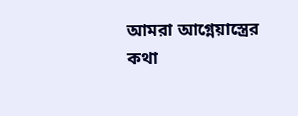আমরা আগ্নেয়াস্ত্রের কথা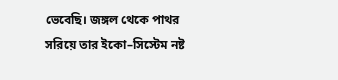ভেবেছি। জঙ্গল থেকে পাথর সরিয়ে তার ইকো–সিস্টেম নষ্ট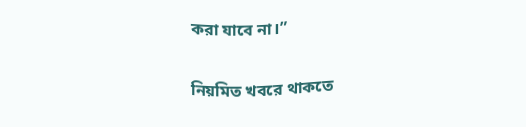করা যাবে না।”

নিয়মিত খবরে থাকতে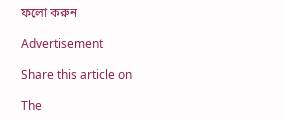ফলো করুন

Advertisement

Share this article on

The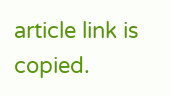article link is copied.